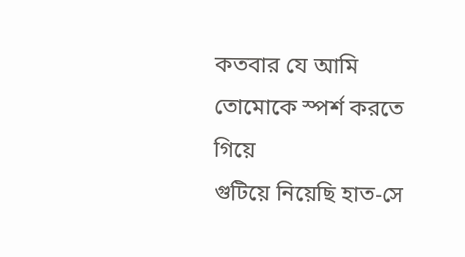কতবার যে আমি তোমোকে স্পর্শ করতে গিয়ে
গুটিয়ে নিয়েছি হাত-সে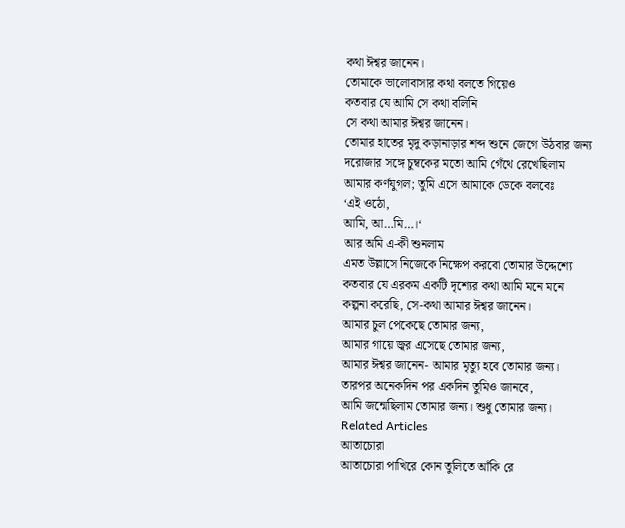কথা ঈশ্বর জানেন।
তোমাকে ভালোবাসার কথা বলতে গিয়েও
কতবার যে আমি সে কথা বলিনি
সে কথা আমার ঈশ্বর জানেন।
তোমার হাতের মৃদু কড়ানাড়ার শব্দ শুনে জেগে উঠবার জন্য
দরোজার সঙ্গে চুম্বকের মতো আমি গেঁথে রেখেছিলাম
আমার কর্ণযুগল; তুমি এসে আমাকে ডেকে বলবেঃ
‘এই ওঠো,
আমি, আ…মি…।‘
আর অমি এ-কী শুনলাম
এমত উল্লাসে নিজেকে নিক্ষেপ করবো তোমার উদ্দেশ্যে
কতবার যে এরকম একটি দৃশ্যের কথা আমি মনে মনে
কল্পনা করেছি, সে-কথা আমার ঈশ্বর জানেন।
আমার চুল পেকেছে তোমার জন্য,
আমার গায়ে জ্বর এসেছে তোমার জন্য,
আমার ঈশ্বর জানেন- আমার মৃত্যু হবে তোমার জন্য।
তারপর অনেকদিন পর একদিন তুমিও জানবে,
আমি জন্মেছিলাম তোমার জন্য। শুধু তোমার জন্য।
Related Articles
আতাচোরা
আতাচোরা পাখিরে কোন তুলিতে আঁকি রে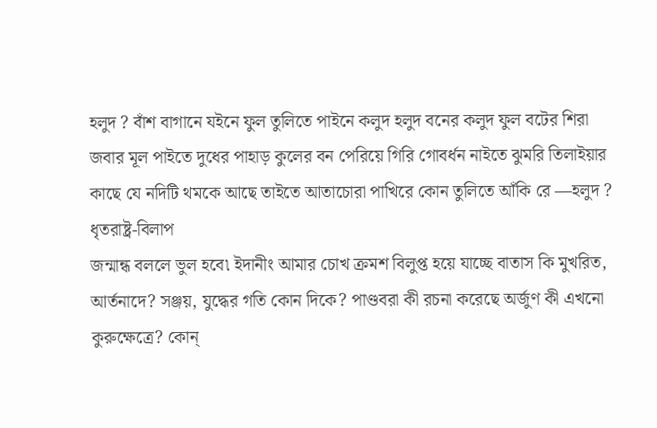হলুদ ? বাঁশ বাগানে যইনে ফুল তুলিতে পাইনে কলুদ হলুদ বনের কলুদ ফুল বটের শিরা জবার মূল পাইতে দুধের পাহাড় কুলের বন পেরিয়ে গিরি গোবর্ধন নাইতে ঝুমরি তিলাইয়ার কাছে যে নদিটি থমকে আছে তাইতে আতাচোরা পাখিরে কোন তুলিতে আঁকি রে —হলুদ ?
ধৃতরাষ্ট্র-বিলাপ
জন্মান্ধ বললে ভুল হবে৷ ইদানীং আমার চোখ ক্রমশ বিলুপ্ত হয়ে যাচ্ছে বাতাস কি মুখরিত, আর্তনাদে? সঞ্জয়, যুদ্ধের গতি কোন দিকে? পাণ্ডবরা কী রচনা করেছে অর্জুণ কী এখনো কুরুক্ষেত্রে? কোন্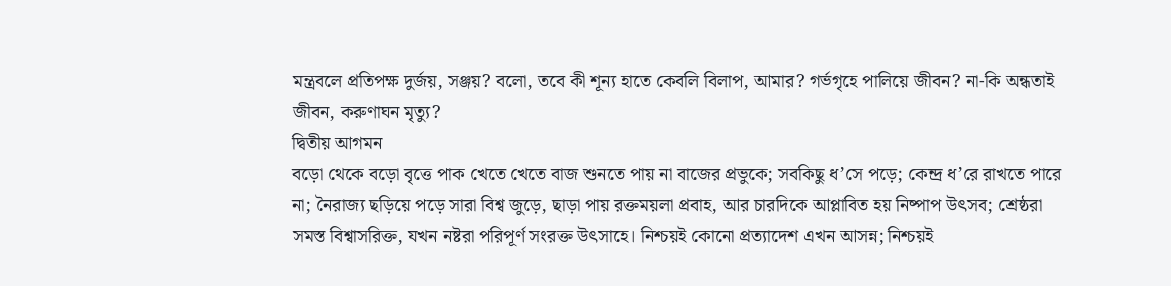মন্ত্রবলে প্রতিপক্ষ দুর্জয়, সঞ্জয়? বলো, তবে কী শূন্য হাতে কেবলি বিলাপ, আমার? গর্ভগৃহে পালিয়ে জীবন? না-কি অন্ধতাই জীবন, করুণাঘন মৃত্যু?
দ্বিতীয় আগমন
বড়ো থেকে বড়ো বৃত্তে পাক খেতে খেতে বাজ শুনতে পায় না বাজের প্রভুকে; সবকিছু ধ’সে পড়ে; কেন্দ্র ধ’রে রাখতে পারে না; নৈরাজ্য ছড়িয়ে পড়ে সারা বিশ্ব জুড়ে, ছাড়া পায় রক্তময়লা প্রবাহ, আর চারদিকে আপ্লাবিত হয় নিষ্পাপ উৎসব; শ্রেষ্ঠরা সমস্ত বিশ্বাসরিক্ত, যখন নষ্টরা পরিপূর্ণ সংরক্ত উৎসাহে। নিশ্চয়ই কোনো প্রত্যাদেশ এখন আসন্ন; নিশ্চয়ই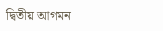দ্বিতীয় আগমন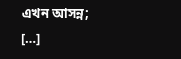এখন আসন্ন; […]